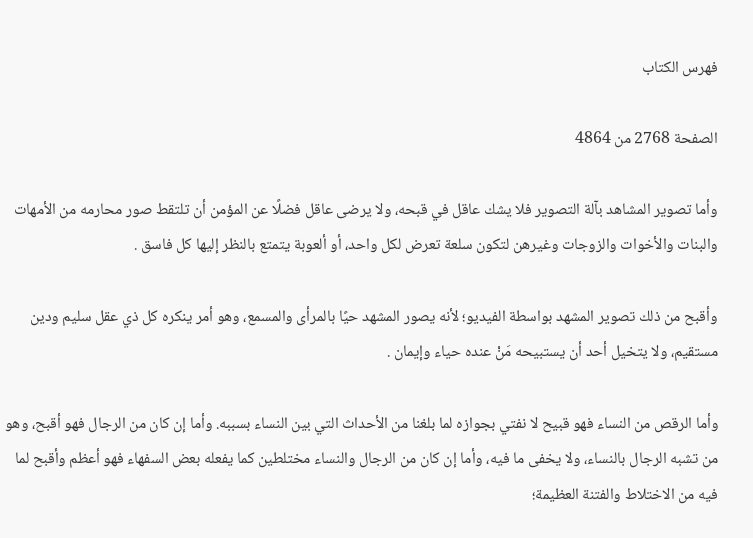فهرس الكتاب

الصفحة 2768 من 4864

وأما تصوير المشاهد بآلة التصوير فلا يشك عاقل في قبحه، ولا يرضى عاقل فضلًا عن المؤمن أن تلتقط صور محارمه من الأمهات والبنات والأخوات والزوجات وغيرهن لتكون سلعة تعرض لكل واحد، أو ألعوبة يتمتع بالنظر إليها كل فاسق .

وأقبح من ذلك تصوير المشهد بواسطة الفيديو؛ لأنه يصور المشهد حيًا بالمرأى والمسمع، وهو أمر ينكره كل ذي عقل سليم ودين مستقيم، ولا يتخيل أحد أن يستبيحه مَنْ عنده حياء وإيمان .

وأما الرقص من النساء فهو قبيح لا نفتي بجوازه لما بلغنا من الأحداث التي بين النساء بسببه. وأما إن كان من الرجال فهو أقبح، وهو من تشبه الرجال بالنساء، ولا يخفى ما فيه، وأما إن كان من الرجال والنساء مختلطين كما يفعله بعض السفهاء فهو أعظم وأقبح لما فيه من الاختلاط والفتنة العظيمة؛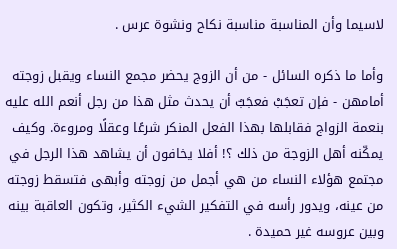لاسيما وأن المناسبة مناسبة نكاح ونشوة عرس .

وأما ما ذكره السائل - من أن الزوج يحضر مجمع النساء ويقبل زوجته أمامهن - فإن تعجَبْ فعجَبٌ أن يحدث مثل هذا من رجل أنعم الله عليه بنعمة الزواج فقابلها بهذا الفعل المنكر شرعًا وعقلًا ومروءة. وكيف يمكّنه أهل الزوجة من ذلك ؟! أفلا يخافون أن يشاهد هذا الرجل في مجتمع هؤلاء النساء من هي أجمل من زوجته وأبهى فتسقط زوجته من عينه، ويدور رأسه في التفكير الشيء الكثير، وتكون العاقبة بينه وبين عروسه غير حميدة .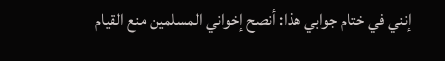إنني في ختام جوابي هذا: أنصح إخواني المسلمين منع القيام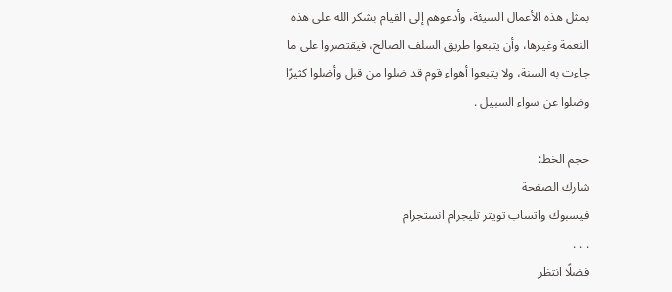بمثل هذه الأعمال السيئة، وأدعوهم إلى القيام بشكر الله على هذه النعمة وغيرها، وأن يتبعوا طريق السلف الصالح، فيقتصروا على ما جاءت به السنة، ولا يتبعوا أهواء قوم قد ضلوا من قبل وأضلوا كثيرًا وضلوا عن سواء السبيل .

حجم الخط:
شارك الصفحة
فيسبوك واتساب تويتر تليجرام انستجرام
. . .
فضلًا انتظر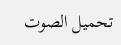تحميل الصوت